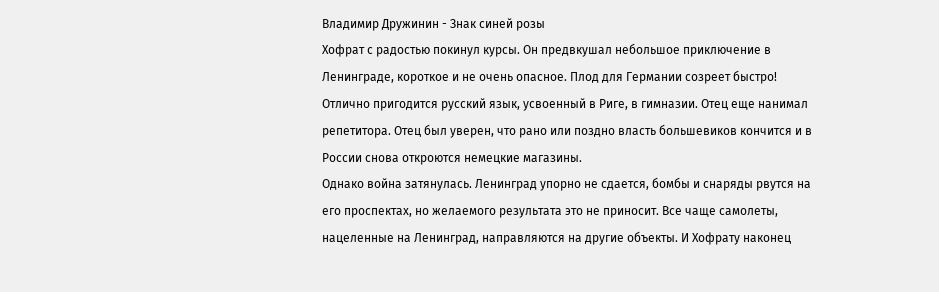Владимир Дружинин - Знак синей розы
Хофрат с радостью покинул курсы. Он предвкушал небольшое приключение в Ленинграде, короткое и не очень опасное. Плод для Германии созреет быстро!
Отлично пригодится русский язык, усвоенный в Риге, в гимназии. Отец еще нанимал репетитора. Отец был уверен, что рано или поздно власть большевиков кончится и в России снова откроются немецкие магазины.
Однако война затянулась. Ленинград упорно не сдается, бомбы и снаряды рвутся на его проспектах, но желаемого результата это не приносит. Все чаще самолеты, нацеленные на Ленинград, направляются на другие объекты. И Хофрату наконец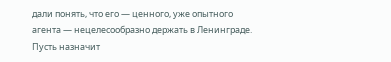дали понять, что его — ценного, уже опытного агента — нецелесообразно держать в Ленинграде. Пусть назначит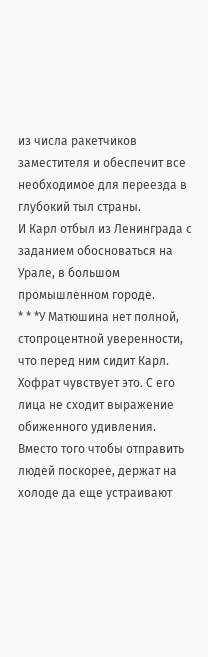из числа ракетчиков заместителя и обеспечит все необходимое для переезда в глубокий тыл страны.
И Карл отбыл из Ленинграда с заданием обосноваться на Урале, в большом промышленном городе.
* * *У Матюшина нет полной, стопроцентной уверенности, что перед ним сидит Карл.
Хофрат чувствует это. С его лица не сходит выражение обиженного удивления. Вместо того чтобы отправить людей поскорее, держат на холоде да еще устраивают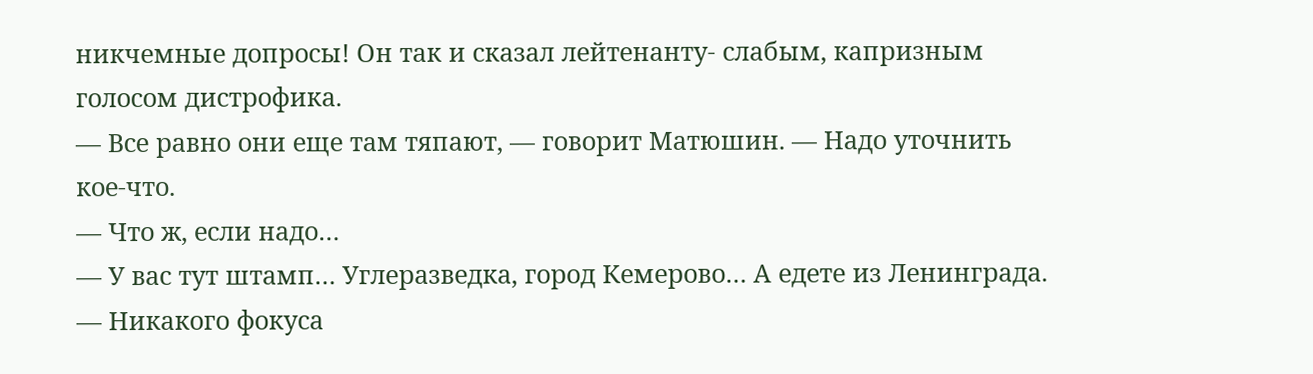никчемные допросы! Он так и сказал лейтенанту- слабым, капризным голосом дистрофика.
— Все равно они еще там тяпают, — говорит Матюшин. — Надо уточнить кое-что.
— Что ж, если надо…
— У вас тут штамп… Углеразведка, город Кемерово… А едете из Ленинграда.
— Никакого фокуса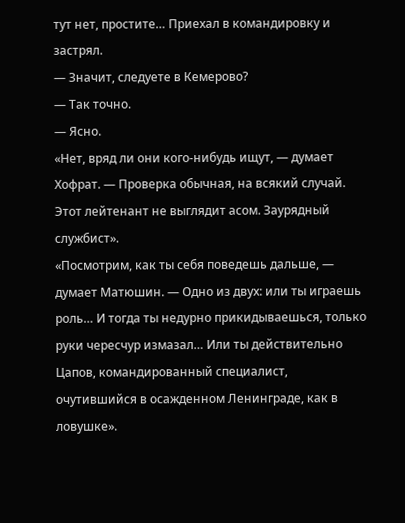тут нет, простите… Приехал в командировку и застрял.
— Значит, следуете в Кемерово?
— Так точно.
— Ясно.
«Нет, вряд ли они кого-нибудь ищут, — думает Хофрат. — Проверка обычная, на всякий случай. Этот лейтенант не выглядит асом. Заурядный службист».
«Посмотрим, как ты себя поведешь дальше, — думает Матюшин. — Одно из двух: или ты играешь роль… И тогда ты недурно прикидываешься, только руки чересчур измазал… Или ты действительно Цапов, командированный специалист, очутившийся в осажденном Ленинграде, как в ловушке».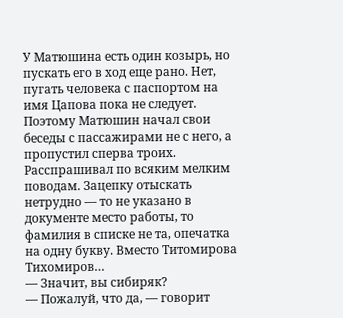У Матюшина есть один козырь, но пускать его в ход еще рано. Нет, пугать человека с паспортом на имя Цапова пока не следует. Поэтому Матюшин начал свои беседы с пассажирами не с него, а пропустил сперва троих. Расспрашивал по всяким мелким поводам. Зацепку отыскать нетрудно — то не указано в документе место работы, то фамилия в списке не та, опечатка на одну букву. Вместо Титомирова Тихомиров…
— Значит, вы сибиряк?
— Пожалуй, что да, — говорит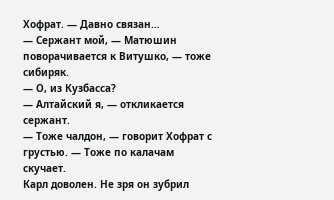Хофрат. — Давно связан…
— Сержант мой, — Матюшин поворачивается к Витушко, — тоже сибиряк.
— О, из Кузбасса?
— Алтайский я, — откликается сержант.
— Тоже чалдон, — говорит Хофрат с грустью. — Тоже по калачам скучает.
Карл доволен. Не зря он зубрил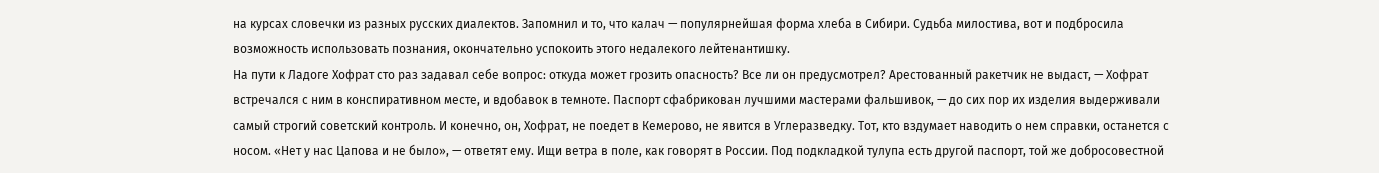на курсах словечки из разных русских диалектов. Запомнил и то, что калач — популярнейшая форма хлеба в Сибири. Судьба милостива, вот и подбросила возможность использовать познания, окончательно успокоить этого недалекого лейтенантишку.
На пути к Ладоге Хофрат сто раз задавал себе вопрос: откуда может грозить опасность? Все ли он предусмотрел? Арестованный ракетчик не выдаст, — Хофрат встречался с ним в конспиративном месте, и вдобавок в темноте. Паспорт сфабрикован лучшими мастерами фальшивок, — до сих пор их изделия выдерживали самый строгий советский контроль. И конечно, он, Хофрат, не поедет в Кемерово, не явится в Углеразведку. Тот, кто вздумает наводить о нем справки, останется с носом. «Нет у нас Цапова и не было», — ответят ему. Ищи ветра в поле, как говорят в России. Под подкладкой тулупа есть другой паспорт, той же добросовестной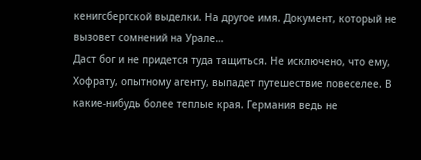кенигсбергской выделки. На другое имя. Документ, который не вызовет сомнений на Урале…
Даст бог и не придется туда тащиться. Не исключено, что ему, Хофрату, опытному агенту, выпадет путешествие повеселее. В какие-нибудь более теплые края. Германия ведь не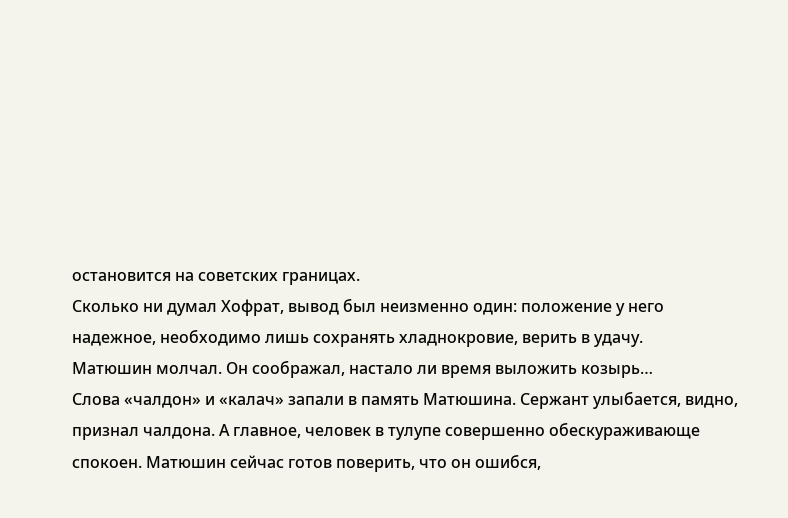остановится на советских границах.
Сколько ни думал Хофрат, вывод был неизменно один: положение у него надежное, необходимо лишь сохранять хладнокровие, верить в удачу.
Матюшин молчал. Он соображал, настало ли время выложить козырь…
Слова «чалдон» и «калач» запали в память Матюшина. Сержант улыбается, видно, признал чалдона. А главное, человек в тулупе совершенно обескураживающе спокоен. Матюшин сейчас готов поверить, что он ошибся,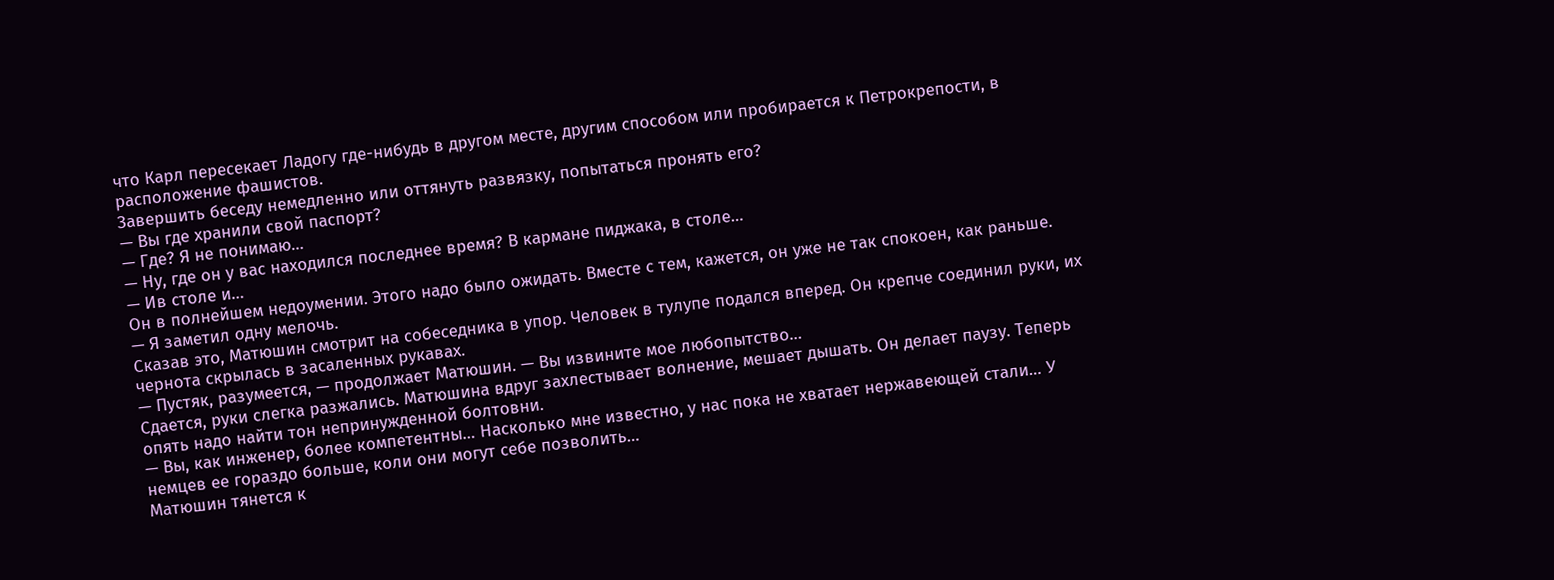что Карл пересекает Ладогу где-нибудь в другом месте, другим способом или пробирается к Петрокрепости, в расположение фашистов.
Завершить беседу немедленно или оттянуть развязку, попытаться пронять его?
— Вы где хранили свой паспорт?
— Где? Я не понимаю…
— Ну, где он у вас находился последнее время? В кармане пиджака, в столе…
— Ив столе и…
Он в полнейшем недоумении. Этого надо было ожидать. Вместе с тем, кажется, он уже не так спокоен, как раньше.
— Я заметил одну мелочь.
Сказав это, Матюшин смотрит на собеседника в упор. Человек в тулупе подался вперед. Он крепче соединил руки, их чернота скрылась в засаленных рукавах.
— Пустяк, разумеется, — продолжает Матюшин. — Вы извините мое любопытство…
Сдается, руки слегка разжались. Матюшина вдруг захлестывает волнение, мешает дышать. Он делает паузу. Теперь опять надо найти тон непринужденной болтовни.
— Вы, как инженер, более компетентны… Насколько мне известно, у нас пока не хватает нержавеющей стали… У немцев ее гораздо больше, коли они могут себе позволить…
Матюшин тянется к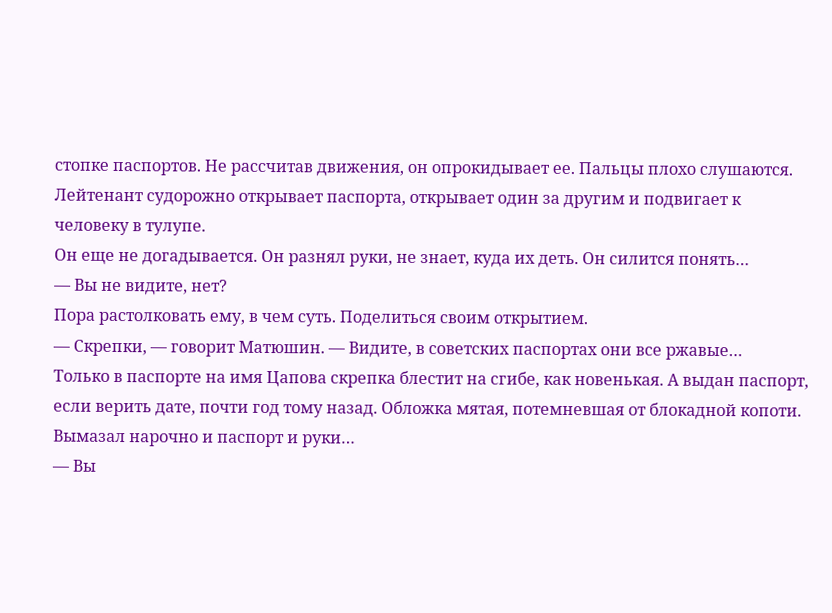стопке паспортов. Не рассчитав движения, он опрокидывает ее. Пальцы плохо слушаются. Лейтенант судорожно открывает паспорта, открывает один за другим и подвигает к человеку в тулупе.
Он еще не догадывается. Он разнял руки, не знает, куда их деть. Он силится понять…
— Вы не видите, нет?
Пора растолковать ему, в чем суть. Поделиться своим открытием.
— Скрепки, — говорит Матюшин. — Видите, в советских паспортах они все ржавые…
Только в паспорте на имя Цапова скрепка блестит на сгибе, как новенькая. А выдан паспорт, если верить дате, почти год тому назад. Обложка мятая, потемневшая от блокадной копоти. Вымазал нарочно и паспорт и руки…
— Вы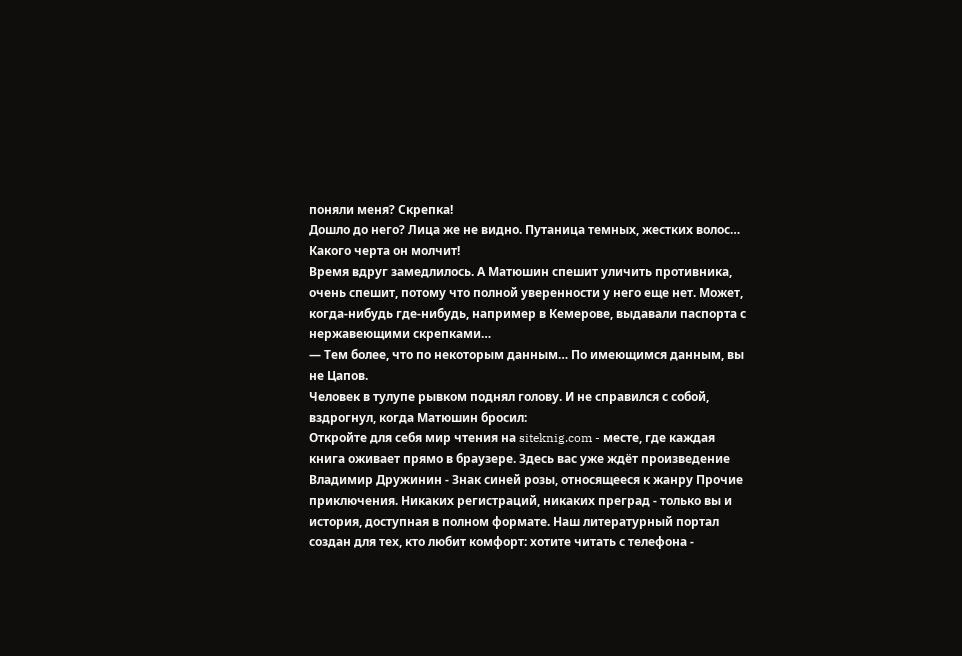поняли меня? Скрепка!
Дошло до него? Лица же не видно. Путаница темных, жестких волос… Какого черта он молчит!
Время вдруг замедлилось. А Матюшин спешит уличить противника, очень спешит, потому что полной уверенности у него еще нет. Может, когда-нибудь где-нибудь, например в Кемерове, выдавали паспорта с нержавеющими скрепками…
— Тем более, что по некоторым данным… По имеющимся данным, вы не Цапов.
Человек в тулупе рывком поднял голову. И не справился с собой, вздрогнул, когда Матюшин бросил:
Откройте для себя мир чтения на siteknig.com - месте, где каждая книга оживает прямо в браузере. Здесь вас уже ждёт произведение Владимир Дружинин - Знак синей розы, относящееся к жанру Прочие приключения. Никаких регистраций, никаких преград - только вы и история, доступная в полном формате. Наш литературный портал создан для тех, кто любит комфорт: хотите читать с телефона -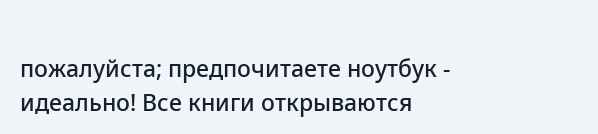пожалуйста; предпочитаете ноутбук - идеально! Все книги открываются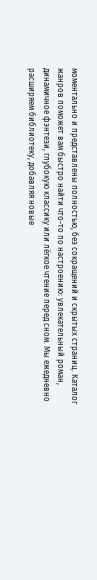моментально и представлены полностью, без сокращений и скрытых страниц. Каталог жанров поможет вам быстро найти что-то по настроению: увлекательный роман, динамичное фэнтези, глубокую классику или лёгкое чтение перед сном. Мы ежедневно расширяем библиотеку, добавляя новые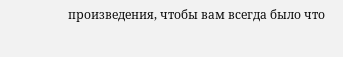произведения, чтобы вам всегда было что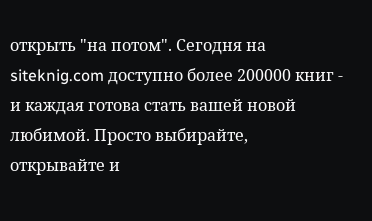открыть "на потом". Сегодня на siteknig.com доступно более 200000 книг - и каждая готова стать вашей новой любимой. Просто выбирайте, открывайте и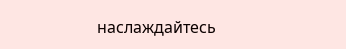наслаждайтесь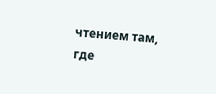чтением там, где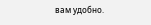вам удобно.